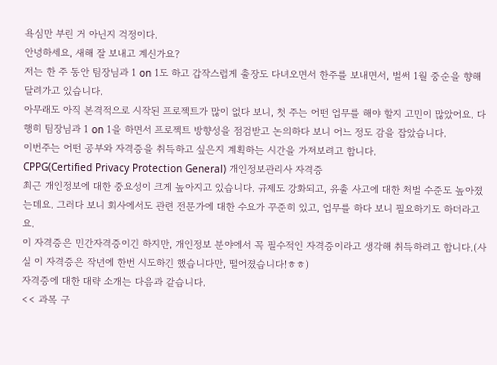욕심만 부린 거 아닌지 걱정이다.
안녕하세요, 새해 잘 보내고 계신가요?
저는 한 주 동안 팀장님과 1 on 1도 하고 갑작스럽게 출장도 다녀오면서 한주를 보내면서, 벌써 1월 중순을 향해 달려가고 있습니다.
아무래도 아직 본격적으로 시작된 프로젝트가 많이 없다 보니, 첫 주는 어떤 업무를 해야 할지 고민이 많았어요. 다행히 팀장님과 1 on 1을 하면서 프로젝트 방향성을 점검받고 논의하다 보니 어느 정도 감을 잡았습니다.
이번주는 어떤 공부와 자격증을 취득하고 싶은지 계획하는 시간을 가져보려고 합니다.
CPPG(Certified Privacy Protection General) 개인정보관리사 자격증
최근 개인정보에 대한 중요성이 크게 높아지고 있습니다. 규제도 강화되고, 유출 사고에 대한 처벌 수준도 높아졌는데요. 그러다 보니 회사에서도 관련 전문가에 대한 수요가 꾸준히 있고, 업무를 하다 보니 필요하기도 하더라고요.
이 자격증은 민간자격증이긴 하지만, 개인정보 분야에서 꼭 필수적인 자격증이라고 생각해 취득하려고 합니다.(사실 이 자격증은 작년에 한번 시도하긴 했습니다만, 떨어졌습니다!ㅎㅎ)
자격증에 대한 대략 소개는 다음과 같습니다.
<< 과목 구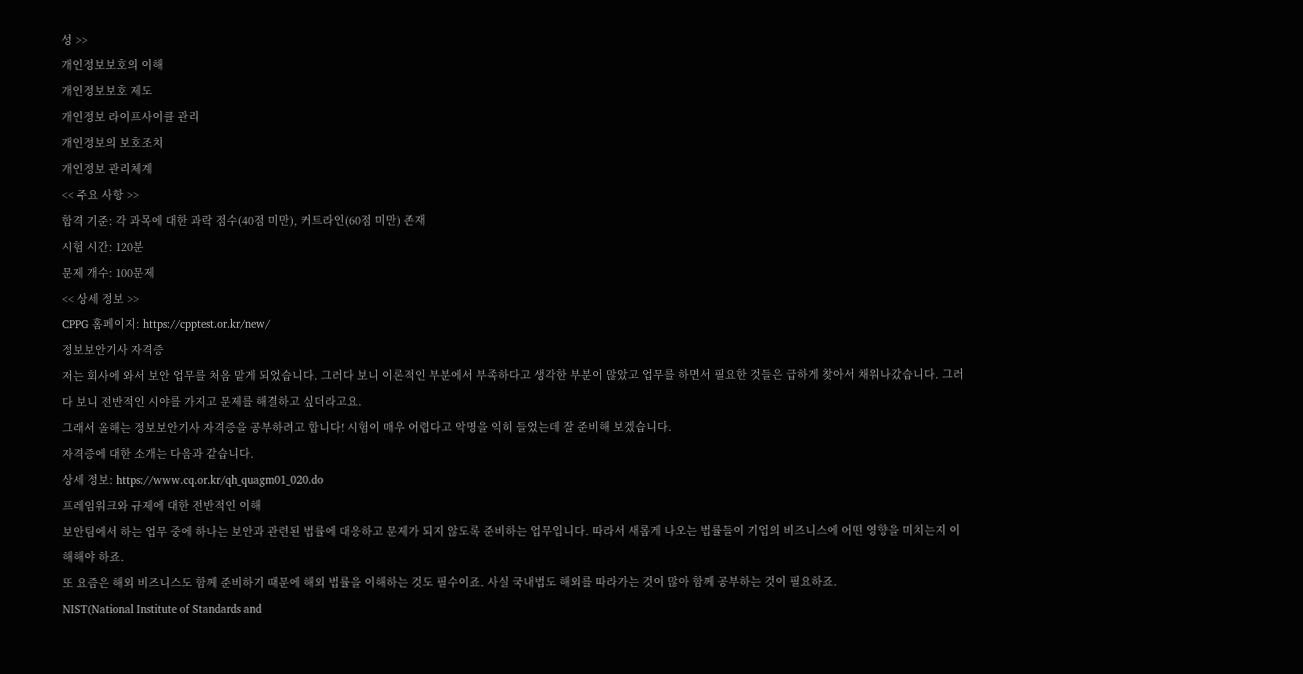성 >>
개인정보보호의 이해
개인정보보호 제도
개인정보 라이프사이클 관리
개인정보의 보호조치
개인정보 관리체계
<< 주요 사항 >>
합격 기준: 각 과목에 대한 과락 점수(40점 미만), 커트라인(60점 미만) 존재
시험 시간: 120분
문제 개수: 100문제
<< 상세 정보 >>
CPPG 홈페이지: https://cpptest.or.kr/new/
정보보안기사 자격증
저는 회사에 와서 보안 업무를 처음 맡게 되었습니다. 그러다 보니 이론적인 부분에서 부족하다고 생각한 부분이 많았고 업무를 하면서 필요한 것들은 급하게 찾아서 채워나갔습니다. 그러다 보니 전반적인 시야를 가지고 문제를 해결하고 싶더라고요.
그래서 올해는 정보보안기사 자격증을 공부하려고 합니다! 시험이 매우 어렵다고 악명을 익히 들었는데 잘 준비해 보겠습니다.
자격증에 대한 소개는 다음과 같습니다.
상세 정보: https://www.cq.or.kr/qh_quagm01_020.do
프레임워크와 규제에 대한 전반적인 이해
보안팀에서 하는 업무 중에 하나는 보안과 관련된 법률에 대응하고 문제가 되지 않도록 준비하는 업무입니다. 따라서 새롭게 나오는 법률들이 기업의 비즈니스에 어떤 영향을 미치는지 이해해야 하죠.
또 요즘은 해외 비즈니스도 함께 준비하기 때문에 해외 법률을 이해하는 것도 필수이죠. 사실 국내법도 해외를 따라가는 것이 많아 함께 공부하는 것이 필요하죠.
NIST(National Institute of Standards and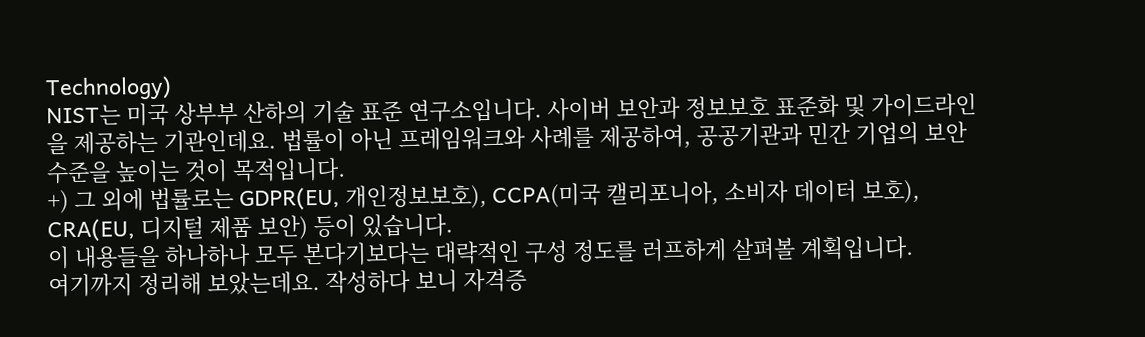Technology)
NIST는 미국 상부부 산하의 기술 표준 연구소입니다. 사이버 보안과 정보보호 표준화 및 가이드라인을 제공하는 기관인데요. 법률이 아닌 프레임워크와 사례를 제공하여, 공공기관과 민간 기업의 보안 수준을 높이는 것이 목적입니다.
+) 그 외에 법률로는 GDPR(EU, 개인정보보호), CCPA(미국 캘리포니아, 소비자 데이터 보호), CRA(EU, 디지털 제품 보안) 등이 있습니다.
이 내용들을 하나하나 모두 본다기보다는 대략적인 구성 정도를 러프하게 살펴볼 계획입니다.
여기까지 정리해 보았는데요. 작성하다 보니 자격증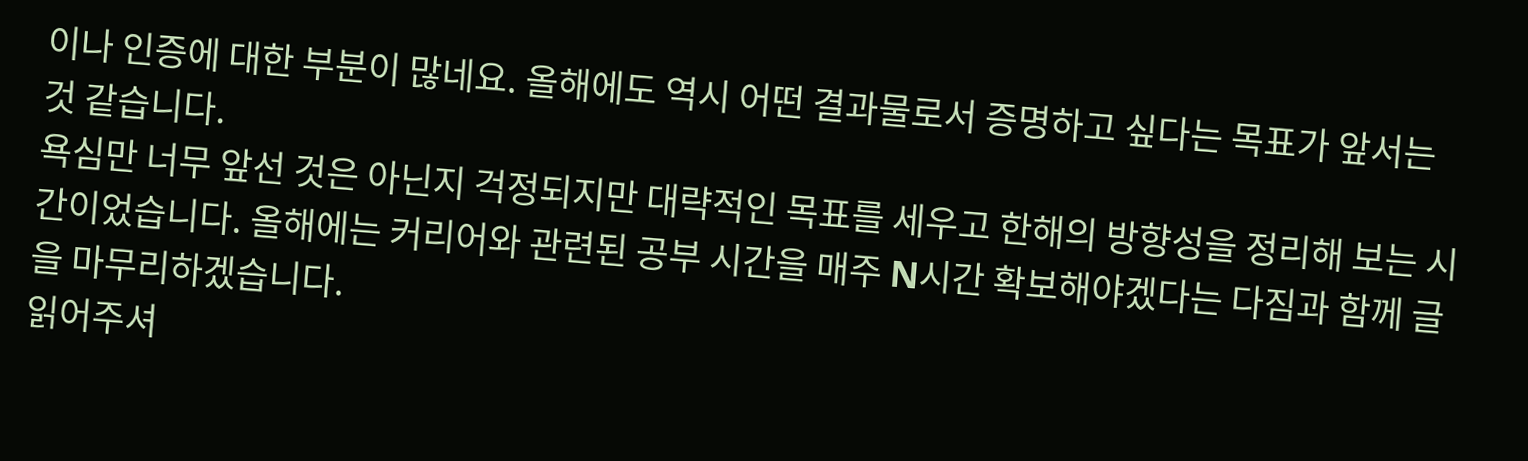이나 인증에 대한 부분이 많네요. 올해에도 역시 어떤 결과물로서 증명하고 싶다는 목표가 앞서는 것 같습니다.
욕심만 너무 앞선 것은 아닌지 걱정되지만 대략적인 목표를 세우고 한해의 방향성을 정리해 보는 시간이었습니다. 올해에는 커리어와 관련된 공부 시간을 매주 N시간 확보해야겠다는 다짐과 함께 글을 마무리하겠습니다.
읽어주셔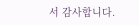서 감사합니다.